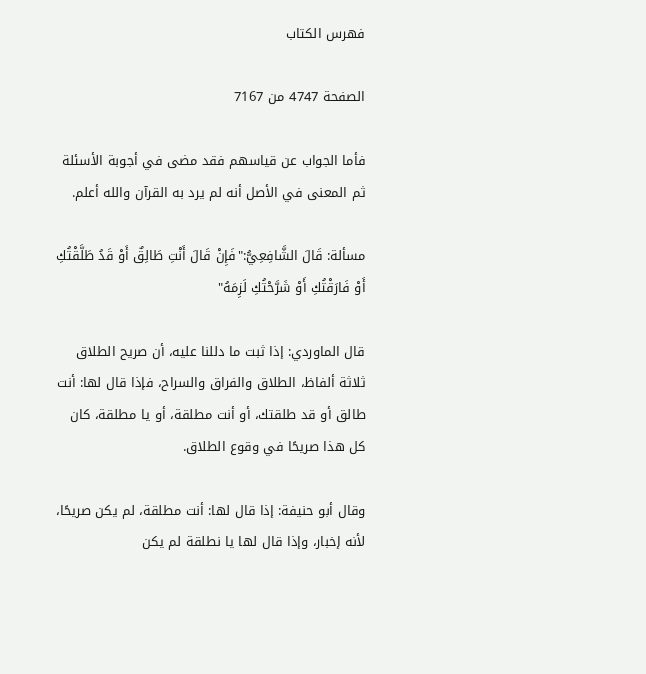فهرس الكتاب

الصفحة 4747 من 7167

فأما الجواب عن قياسهم فقد مضى في أجوبة الأسئلة ثم المعنى في الأصل أنه لم يرد به القرآن والله أعلم.

مسألة: قَالَ الشَّافِعِيُّ:"فَإِنْ قَالَ أَنْتِ طَالِقٌ أَوْ قَدُ طَلَّقْتُكِ أَوْ فَارَقْتُكِ أَوْ شَرَّحْتُكِ لَزِمَهُ"

قال الماوردي: إذا ثبت ما دللنا عليه، أن صريح الطلاق ثلاثة ألفاظ، الطلاق والفراق والسراح، فإذا قال لها: أنت طالق أو قد طلقتك، أو أنت مطلقة، أو يا مطلقة، كان كل هذا صريحًا في وقوع الطلاق.

وقال أبو حنيفة: إذا قال لها: أنت مطلقة، لم يكن صريحًا، لأنه إخبار، وإذا قال لها يا نطلقة لم يكن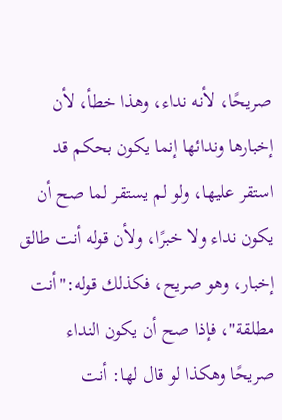صريحًا، لأنه نداء، وهذا خطأ، لأن إخبارها وندائها إنما يكون بحكم قد استقر عليها، ولو لم يستقر لما صح أن يكون نداء ولا خبرًا، ولأن قوله أنت طالق إخبار، وهو صريح، فكذلك قوله:"أنت مطلقة"، فإذا صح أن يكون النداء صريحًا وهكذا لو قال لها: أنت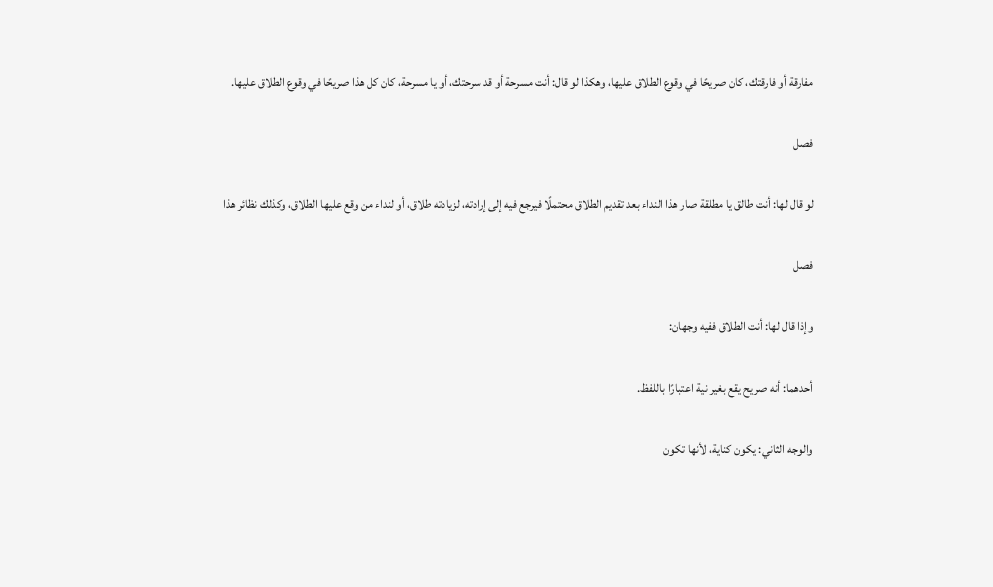مفارقة أو فارقتك، كان صريحًا في وقوع الطلاق عليها، وهكذا لو قال: أنت مسرحة أو قد سرحتك، أو يا مسرحة، كان كل هذا صريحًا في وقوع الطلاق عليها.

فصل

لو قال لها: أنت طالق يا مطلقة صار هذا النداء بعد تقديم الطلاق محتملًا فيرجع فيه إلى إرادته، لزيادته طلاق، أو لنداء من وقع عليها الطلاق، وكذلك نظائر هذا

فصل

وإذا قال لها: أنت الطلاق ففيه وجهان:

أحدهما: أنه صريح يقع بغير نية اعتبارًا باللفظ.

والوجه الثاني: يكون كناية، لأنها تكون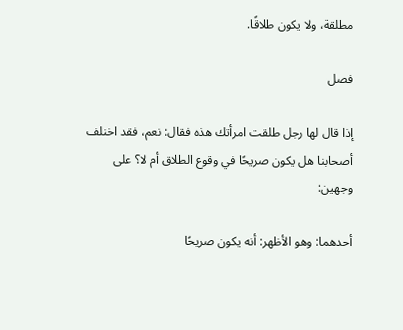مطلقة، ولا يكون طلاقًا.

فصل

إذا قال لها رجل طلقت امرأتك هذه فقال: نعم، فقد اخنلف أصحابنا هل يكون صريحًا في وقوع الطلاق أم لا؟ على وجهين:

أحدهما: وهو الأظهر: أنه يكون صريحًا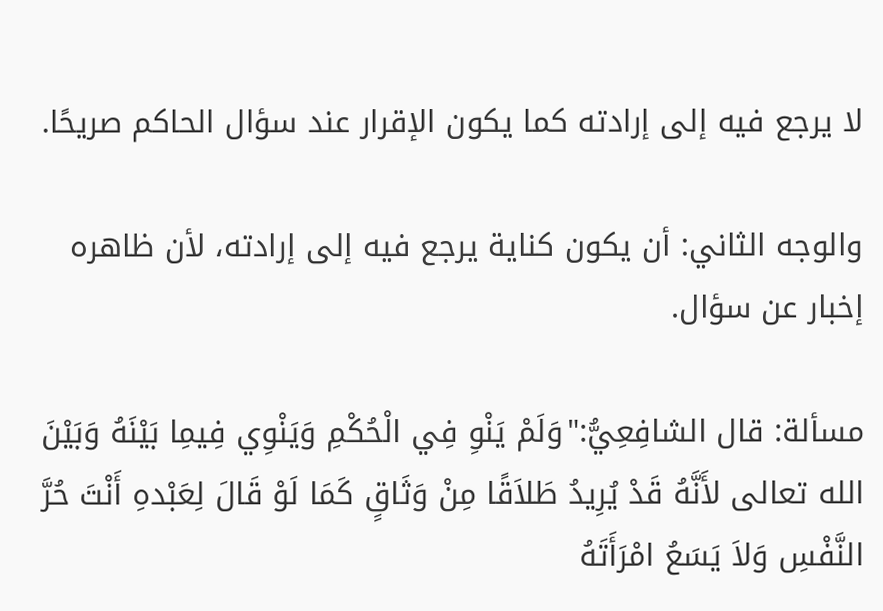لا يرجع فيه إلى إرادته كما يكون الإقرار عند سؤال الحاكم صريحًا.

والوجه الثاني: أن يكون كناية يرجع فيه إلى إرادته، لأن ظاهره إخبار عن سؤال.

مسألة: قال الشافِعِيُّ:"وَلَمْ يَنْوِ فِي الْحُكْمِ وَيَنْوِي فِيمِا بَيْنَهُ وَبَيْنَ الله تعالى لأَنَّهُ قَدْ يُرِيدُ طَلاَقًا مِنْ وَثَاقٍ كَمَا لَوْ قَالَ لِعَبْدهِ أَنْتَ حُرَّ النَّفْسِ وَلاَ يَسَعُ امْرَأَتَهُ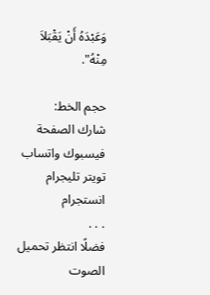وَعَبْدَهُ أَنْ يَقْبَلاَ مِنْهُ".

حجم الخط:
شارك الصفحة
فيسبوك واتساب تويتر تليجرام انستجرام
. . .
فضلًا انتظر تحميل الصوت